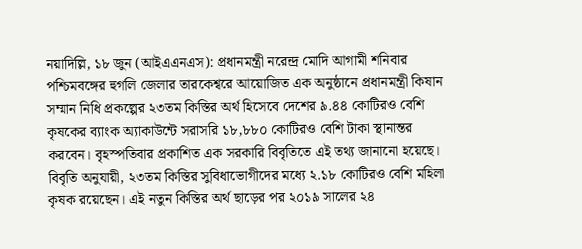নয়াদিল্লি, ১৮ জুন (আইএএনএস): প্রধানমন্ত্রী নরেন্দ্র মোদি আগামী শনিবার পশ্চিমবঙ্গের হুগলি জেলার তারকেশ্বরে আয়োজিত এক অনুষ্ঠানে প্রধানমন্ত্রী কিষান সম্মান নিধি প্রকল্পের ২৩তম কিস্তির অর্থ হিসেবে দেশের ৯.৪৪ কোটিরও বেশি কৃষকের ব্যাংক অ্যাকাউন্টে সরাসরি ১৮,৮৮০ কোটিরও বেশি টাকা স্থানান্তর করবেন। বৃহস্পতিবার প্রকাশিত এক সরকারি বিবৃতিতে এই তথ্য জানানো হয়েছে।
বিবৃতি অনুযায়ী, ২৩তম কিস্তির সুবিধাভোগীদের মধ্যে ২.১৮ কোটিরও বেশি মহিলা কৃষক রয়েছেন। এই নতুন কিস্তির অর্থ ছাড়ের পর ২০১৯ সালের ২৪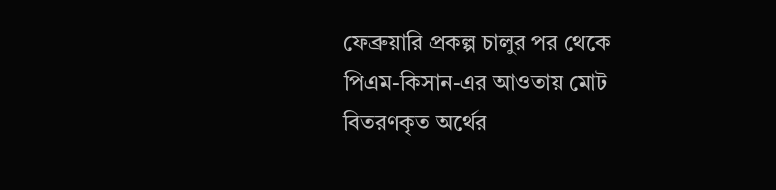ফেব্রুয়ারি প্রকল্প চালুর পর থেকে পিএম-কিসান-এর আওতায় মোট বিতরণকৃত অর্থের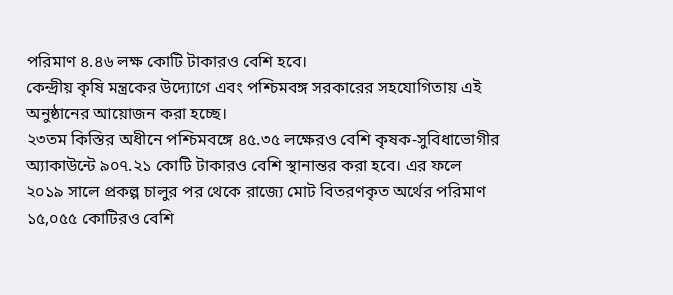পরিমাণ ৪.৪৬ লক্ষ কোটি টাকারও বেশি হবে।
কেন্দ্রীয় কৃষি মন্ত্রকের উদ্যোগে এবং পশ্চিমবঙ্গ সরকারের সহযোগিতায় এই অনুষ্ঠানের আয়োজন করা হচ্ছে।
২৩তম কিস্তির অধীনে পশ্চিমবঙ্গে ৪৫.৩৫ লক্ষেরও বেশি কৃষক-সুবিধাভোগীর অ্যাকাউন্টে ৯০৭.২১ কোটি টাকারও বেশি স্থানান্তর করা হবে। এর ফলে ২০১৯ সালে প্রকল্প চালুর পর থেকে রাজ্যে মোট বিতরণকৃত অর্থের পরিমাণ ১৫,০৫৫ কোটিরও বেশি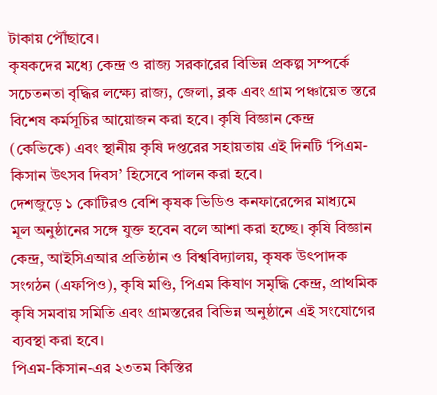টাকায় পৌঁছাবে।
কৃষকদের মধ্যে কেন্দ্র ও রাজ্য সরকারের বিভিন্ন প্রকল্প সম্পর্কে সচেতনতা বৃদ্ধির লক্ষ্যে রাজ্য, জেলা, ব্লক এবং গ্রাম পঞ্চায়েত স্তরে বিশেষ কর্মসূচির আয়োজন করা হবে। কৃষি বিজ্ঞান কেন্দ্র (কেভিকে) এবং স্থানীয় কৃষি দপ্তরের সহায়তায় এই দিনটি ‘পিএম-কিসান উৎসব দিবস’ হিসেবে পালন করা হবে।
দেশজুড়ে ১ কোটিরও বেশি কৃষক ভিডিও কনফারেন্সের মাধ্যমে মূল অনুষ্ঠানের সঙ্গে যুক্ত হবেন বলে আশা করা হচ্ছে। কৃষি বিজ্ঞান কেন্দ্র, আইসিএআর প্রতিষ্ঠান ও বিশ্ববিদ্যালয়, কৃষক উৎপাদক সংগঠন (এফপিও), কৃষি মণ্ডি, পিএম কিষাণ সমৃদ্ধি কেন্দ্র, প্রাথমিক কৃষি সমবায় সমিতি এবং গ্রামস্তরের বিভিন্ন অনুষ্ঠানে এই সংযোগের ব্যবস্থা করা হবে।
পিএম-কিসান-এর ২৩তম কিস্তির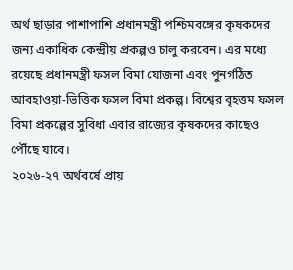অর্থ ছাড়ার পাশাপাশি প্রধানমন্ত্রী পশ্চিমবঙ্গের কৃষকদের জন্য একাধিক কেন্দ্রীয় প্রকল্পও চালু করবেন। এর মধ্যে রয়েছে প্রধানমন্ত্রী ফসল বিমা যোজনা এবং পুনর্গঠিত আবহাওয়া-ভিত্তিক ফসল বিমা প্রকল্প। বিশ্বের বৃহত্তম ফসল বিমা প্রকল্পের সুবিধা এবার রাজ্যের কৃষকদের কাছেও পৌঁছে যাবে।
২০২৬-২৭ অর্থবর্ষে প্রায়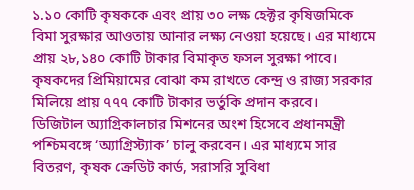১.১০ কোটি কৃষককে এবং প্রায় ৩০ লক্ষ হেক্টর কৃষিজমিকে বিমা সুরক্ষার আওতায় আনার লক্ষ্য নেওয়া হয়েছে। এর মাধ্যমে প্রায় ২৮,১৪০ কোটি টাকার বিমাকৃত ফসল সুরক্ষা পাবে। কৃষকদের প্রিমিয়ামের বোঝা কম রাখতে কেন্দ্র ও রাজ্য সরকার মিলিয়ে প্রায় ৭৭৭ কোটি টাকার ভর্তুকি প্রদান করবে।
ডিজিটাল অ্যাগ্রিকালচার মিশনের অংশ হিসেবে প্রধানমন্ত্রী পশ্চিমবঙ্গে ‘অ্যাগ্রিস্ট্যাক’ চালু করবেন। এর মাধ্যমে সার বিতরণ, কৃষক ক্রেডিট কার্ড, সরাসরি সুবিধা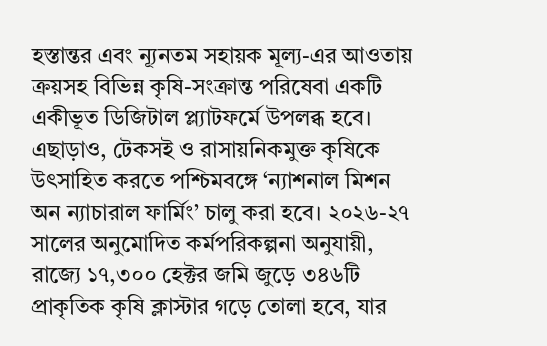হস্তান্তর এবং ন্যূনতম সহায়ক মূল্য-এর আওতায় ক্রয়সহ বিভিন্ন কৃষি-সংক্রান্ত পরিষেবা একটি একীভূত ডিজিটাল প্ল্যাটফর্মে উপলব্ধ হবে।
এছাড়াও, টেকসই ও রাসায়নিকমুক্ত কৃষিকে উৎসাহিত করতে পশ্চিমবঙ্গে ‘ন্যাশনাল মিশন অন ন্যাচারাল ফার্মিং’ চালু করা হবে। ২০২৬-২৭ সালের অনুমোদিত কর্মপরিকল্পনা অনুযায়ী, রাজ্যে ১৭,৩০০ হেক্টর জমি জুড়ে ৩৪৬টি প্রাকৃতিক কৃষি ক্লাস্টার গড়ে তোলা হবে, যার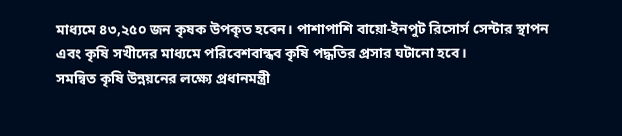মাধ্যমে ৪৩,২৫০ জন কৃষক উপকৃত হবেন। পাশাপাশি বায়ো-ইনপুট রিসোর্স সেন্টার স্থাপন এবং কৃষি সখীদের মাধ্যমে পরিবেশবান্ধব কৃষি পদ্ধতির প্রসার ঘটানো হবে।
সমন্বিত কৃষি উন্নয়নের লক্ষ্যে প্রধানমন্ত্রী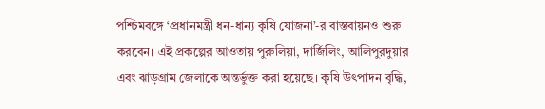পশ্চিমবঙ্গে ‘প্রধানমন্ত্রী ধন-ধান্য কৃষি যোজনা’-র বাস্তবায়নও শুরু করবেন। এই প্রকল্পের আওতায় পুরুলিয়া, দার্জিলিং, আলিপুরদুয়ার এবং ঝাড়গ্রাম জেলাকে অন্তর্ভুক্ত করা হয়েছে। কৃষি উৎপাদন বৃদ্ধি,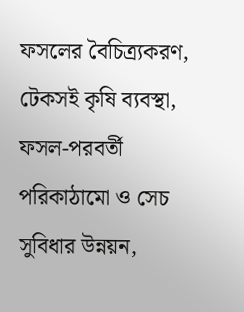ফসলের বৈচিত্র্যকরণ, টেকসই কৃষি ব্যবস্থা, ফসল-পরবর্তী পরিকাঠামো ও সেচ সুবিধার উন্নয়ন,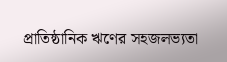প্রাতিষ্ঠানিক ঋণের সহজলভ্যতা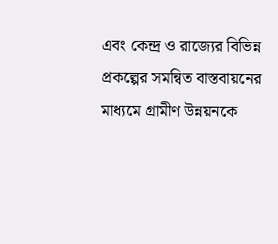এবং কেন্দ্র ও রাজ্যের বিভিন্ন প্রকল্পের সমন্বিত বাস্তবায়নের মাধ্যমে গ্রামীণ উন্নয়নকে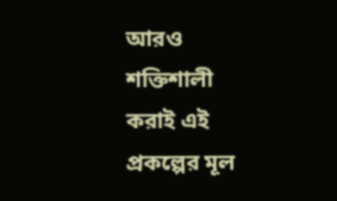আরও শক্তিশালী করাই এই প্রকল্পের মূল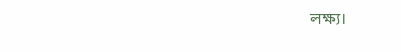লক্ষ্য।